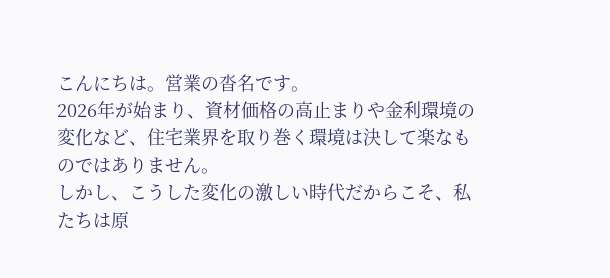こんにちは。営業の沓名です。
2026年が始まり、資材価格の高止まりや金利環境の変化など、住宅業界を取り巻く環境は決して楽なものではありません。
しかし、こうした変化の激しい時代だからこそ、私たちは原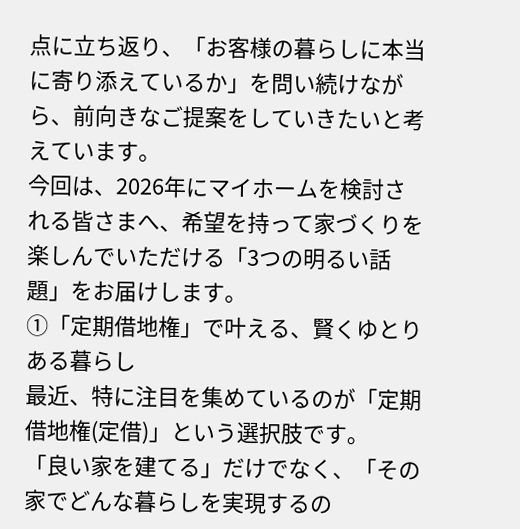点に立ち返り、「お客様の暮らしに本当に寄り添えているか」を問い続けながら、前向きなご提案をしていきたいと考えています。
今回は、2026年にマイホームを検討される皆さまへ、希望を持って家づくりを楽しんでいただける「3つの明るい話題」をお届けします。
①「定期借地権」で叶える、賢くゆとりある暮らし
最近、特に注目を集めているのが「定期借地権(定借)」という選択肢です。
「良い家を建てる」だけでなく、「その家でどんな暮らしを実現するの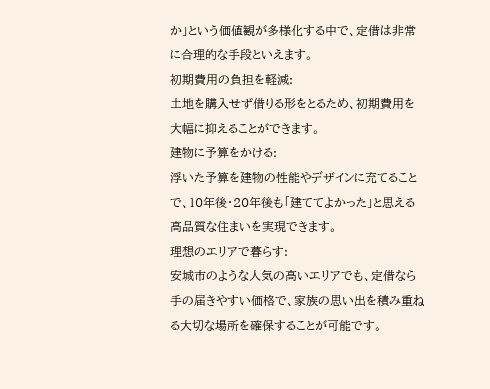か」という価値観が多様化する中で、定借は非常に合理的な手段といえます。
初期費用の負担を軽減:
土地を購入せず借りる形をとるため、初期費用を大幅に抑えることができます。
建物に予算をかける:
浮いた予算を建物の性能やデザインに充てることで、10年後・20年後も「建ててよかった」と思える高品質な住まいを実現できます。
理想のエリアで暮らす:
安城市のような人気の高いエリアでも、定借なら手の届きやすい価格で、家族の思い出を積み重ねる大切な場所を確保することが可能です。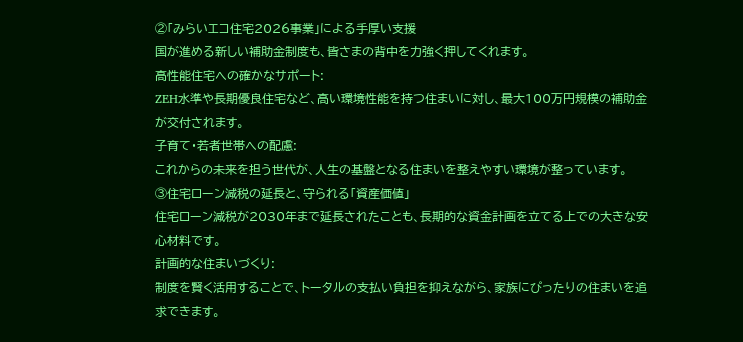②「みらいエコ住宅2026事業」による手厚い支援
国が進める新しい補助金制度も、皆さまの背中を力強く押してくれます。
高性能住宅への確かなサポート:
ZEH水準や長期優良住宅など、高い環境性能を持つ住まいに対し、最大100万円規模の補助金が交付されます。
子育て・若者世帯への配慮:
これからの未来を担う世代が、人生の基盤となる住まいを整えやすい環境が整っています。
③住宅ローン減税の延長と、守られる「資産価値」
住宅ローン減税が2030年まで延長されたことも、長期的な資金計画を立てる上での大きな安心材料です。
計画的な住まいづくり:
制度を賢く活用することで、トータルの支払い負担を抑えながら、家族にぴったりの住まいを追求できます。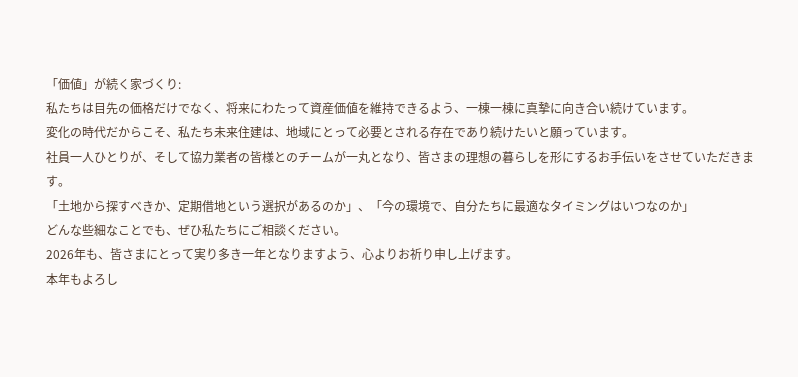「価値」が続く家づくり:
私たちは目先の価格だけでなく、将来にわたって資産価値を維持できるよう、一棟一棟に真摯に向き合い続けています。
変化の時代だからこそ、私たち未来住建は、地域にとって必要とされる存在であり続けたいと願っています。
社員一人ひとりが、そして協力業者の皆様とのチームが一丸となり、皆さまの理想の暮らしを形にするお手伝いをさせていただきます。
「土地から探すべきか、定期借地という選択があるのか」、「今の環境で、自分たちに最適なタイミングはいつなのか」
どんな些細なことでも、ぜひ私たちにご相談ください。
2026年も、皆さまにとって実り多き一年となりますよう、心よりお祈り申し上げます。
本年もよろし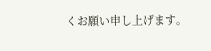くお願い申し上げます。